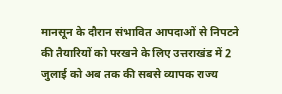मानसून के दौरान संभावित आपदाओं से निपटने की तैयारियों को परखने के लिए उत्तराखंड में 2 जुलाई को अब तक की सबसे व्यापक राज्य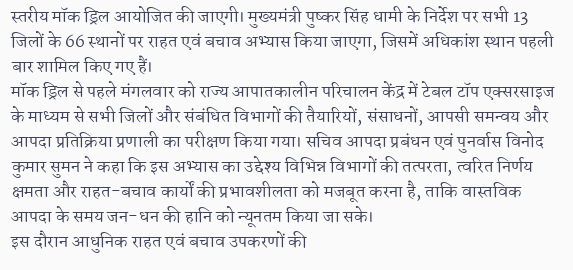स्तरीय मॉक ड्रिल आयोजित की जाएगी। मुख्यमंत्री पुष्कर सिंह धामी के निर्देश पर सभी 13 जिलों के 66 स्थानों पर राहत एवं बचाव अभ्यास किया जाएगा, जिसमें अधिकांश स्थान पहली बार शामिल किए गए हैं।
मॉक ड्रिल से पहले मंगलवार को राज्य आपातकालीन परिचालन केंद्र में टेबल टॉप एक्सरसाइज के माध्यम से सभी जिलों और संबंधित विभागों की तैयारियों, संसाधनों, आपसी समन्वय और आपदा प्रतिक्रिया प्रणाली का परीक्षण किया गया। सचिव आपदा प्रबंधन एवं पुनर्वास विनोद कुमार सुमन ने कहा कि इस अभ्यास का उद्देश्य विभिन्न विभागों की तत्परता, त्वरित निर्णय क्षमता और राहत-बचाव कार्यों की प्रभावशीलता को मजबूत करना है, ताकि वास्तविक आपदा के समय जन-धन की हानि को न्यूनतम किया जा सके।
इस दौरान आधुनिक राहत एवं बचाव उपकरणों की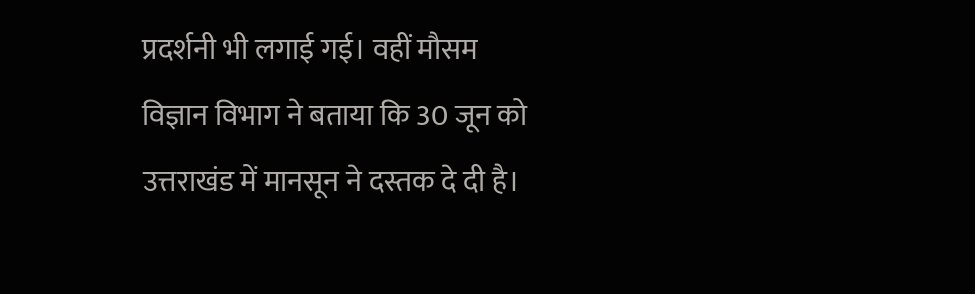प्रदर्शनी भी लगाई गई। वहीं मौसम विज्ञान विभाग ने बताया कि 30 जून को उत्तराखंड में मानसून ने दस्तक दे दी है।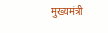मुख्यमंत्री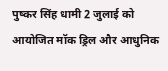पुष्कर सिंह धामी 2 जुलाई को आयोजित मॉक ड्रिल और आधुनिक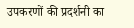उपकरणों की प्रदर्शनी का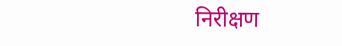निरीक्षण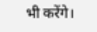भी करेंगे।